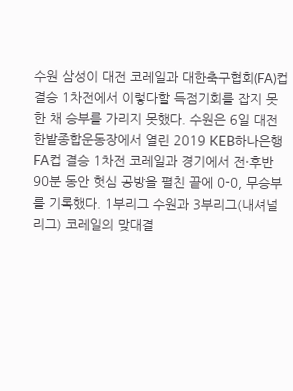수원 삼성이 대전 코레일과 대한축구협회(FA)컵 결승 1차전에서 이렇다할 득점기회를 잡지 못한 채 승부를 가리지 못했다. 수원은 6일 대전 한밭종합운동장에서 열린 2019 KEB하나은행 FA컵 결승 1차전 코레일과 경기에서 전·후반 90분 동안 헛심 공방을 펼친 끝에 0-0, 무승부를 기록했다. 1부리그 수원과 3부리그(내셔널리그) 코레일의 맞대결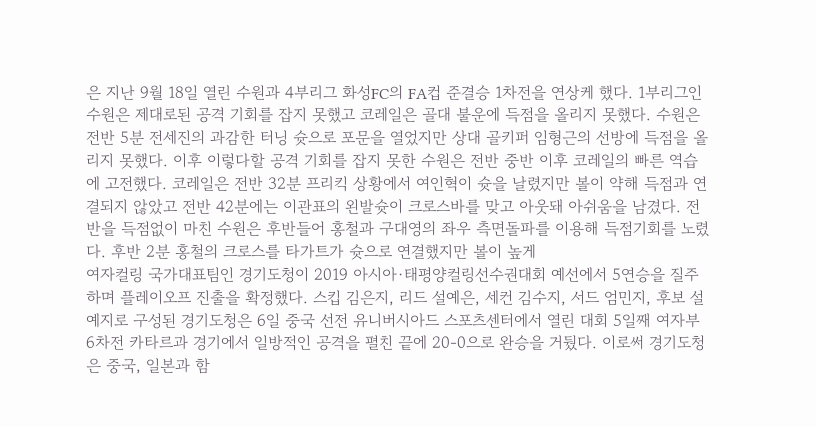은 지난 9월 18일 열린 수원과 4부리그 화성FC의 FA컵 준결승 1차전을 연상케 했다. 1부리그인 수원은 제대로된 공격 기회를 잡지 못했고 코레일은 골대 불운에 득점을 올리지 못했다. 수원은 전반 5분 전세진의 과감한 터닝 슛으로 포문을 열었지만 상대 골키퍼 임형근의 선방에 득점을 올리지 못했다. 이후 이렇다할 공격 기회를 잡지 못한 수원은 전반 중반 이후 코레일의 빠른 역습에 고전했다. 코레일은 전반 32분 프리킥 상황에서 여인혁이 슛을 날렸지만 볼이 약해 득점과 연결되지 않았고 전반 42분에는 이관표의 왼발슛이 크로스바를 맞고 아웃돼 아쉬움을 남겼다. 전반을 득점없이 마친 수원은 후반들어 홍철과 구대영의 좌우 측면돌파를 이용해 득점기회를 노렸다. 후반 2분 홍철의 크로스를 타가트가 슛으로 연결했지만 볼이 높게
여자컬링 국가대표팀인 경기도청이 2019 아시아·태평양컬링선수권대회 예선에서 5연승을 질주하며 플레이오프 진출을 확정했다. 스킵 김은지, 리드 설예은, 세컨 김수지, 서드 엄민지, 후보 설예지로 구성된 경기도청은 6일 중국 선전 유니버시아드 스포츠센터에서 열린 대회 5일째 여자부 6차전 카타르과 경기에서 일방적인 공격을 펼친 끝에 20-0으로 완승을 거뒀다. 이로써 경기도청은 중국, 일본과 함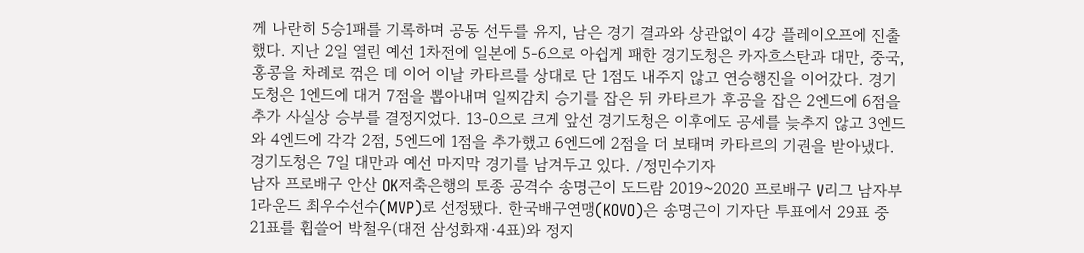께 나란히 5승1패를 기록하며 공동 선두를 유지, 남은 경기 결과와 상관없이 4강 플레이오프에 진출했다. 지난 2일 열린 예선 1차전에 일본에 5-6으로 아쉽게 패한 경기도청은 카자흐스탄과 대만, 중국, 홍콩을 차례로 꺾은 데 이어 이날 카타르를 상대로 단 1점도 내주지 않고 연승행진을 이어갔다. 경기도청은 1엔드에 대거 7점을 뽑아내며 일찌감치 승기를 잡은 뒤 카타르가 후공을 잡은 2엔드에 6점을 추가 사실상 승부를 결정지었다. 13-0으로 크게 앞선 경기도청은 이후에도 공세를 늦추지 않고 3엔드와 4엔드에 각각 2점, 5엔드에 1점을 추가했고 6엔드에 2점을 더 보태며 카타르의 기권을 받아냈다. 경기도청은 7일 대만과 예선 마지막 경기를 남겨두고 있다. /정민수기자
남자 프로배구 안산 OK저축은행의 토종 공격수 송명근이 도드람 2019~2020 프로배구 V리그 남자부 1라운드 최우수선수(MVP)로 선정됐다. 한국배구연맹(KOVO)은 송명근이 기자단 투표에서 29표 중 21표를 휩쓸어 박철우(대전 삼성화재·4표)와 정지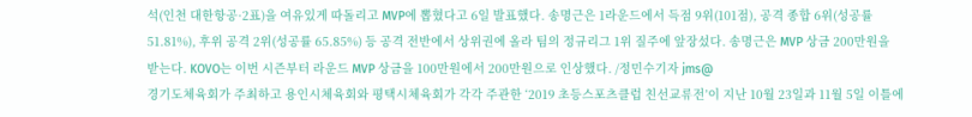석(인천 대한항공·2표)을 여유있게 따돌리고 MVP에 뽑혔다고 6일 발표했다. 송명근은 1라운드에서 득점 9위(101점), 공격 종합 6위(성공률 51.81%), 후위 공격 2위(성공률 65.85%) 등 공격 전반에서 상위권에 올라 팀의 정규리그 1위 질주에 앞장섰다. 송명근은 MVP 상금 200만원을 받는다. KOVO는 이번 시즌부터 라운드 MVP 상금을 100만원에서 200만원으로 인상했다. /정민수기자 jms@
경기도체육회가 주최하고 용인시체육회와 평택시체육회가 각각 주관한 ‘2019 초등스포츠클럽 친선교류전’이 지난 10월 23일과 11월 5일 이틀에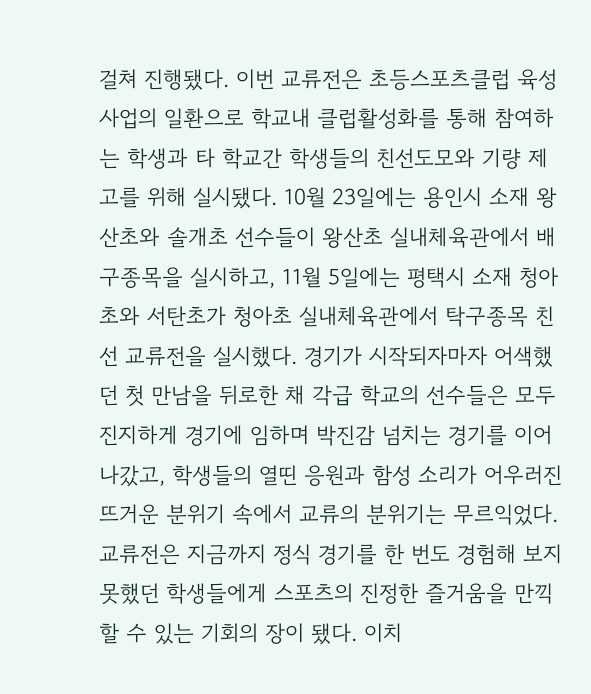걸쳐 진행됐다. 이번 교류전은 초등스포츠클럽 육성사업의 일환으로 학교내 클럽활성화를 통해 참여하는 학생과 타 학교간 학생들의 친선도모와 기량 제고를 위해 실시됐다. 10월 23일에는 용인시 소재 왕산초와 솔개초 선수들이 왕산초 실내체육관에서 배구종목을 실시하고, 11월 5일에는 평택시 소재 청아초와 서탄초가 청아초 실내체육관에서 탁구종목 친선 교류전을 실시했다. 경기가 시작되자마자 어색했던 첫 만남을 뒤로한 채 각급 학교의 선수들은 모두 진지하게 경기에 임하며 박진감 넘치는 경기를 이어나갔고, 학생들의 열띤 응원과 함성 소리가 어우러진 뜨거운 분위기 속에서 교류의 분위기는 무르익었다. 교류전은 지금까지 정식 경기를 한 번도 경험해 보지 못했던 학생들에게 스포츠의 진정한 즐거움을 만끽할 수 있는 기회의 장이 됐다. 이치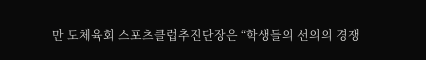만 도체육회 스포츠클럽추진단장은 “학생들의 선의의 경쟁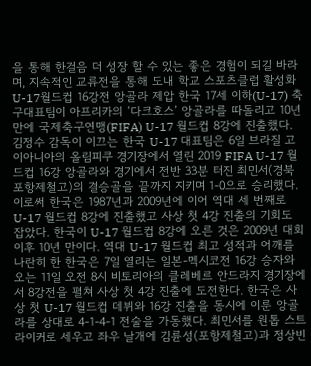을 통해 한걸음 더 성장 할 수 있는 좋은 경험이 되길 바라며, 지속적인 교류전을 통해 도내 학교 스포츠클럽 활성화
U-17월드컵 16강전 앙골라 제압 한국 17세 이하(U-17) 축구대표팀이 아프리카의 ‘다크호스’ 앙골라를 따돌리고 10년 만에 국제축구연맹(FIFA) U-17 월드컵 8강에 진출했다. 김정수 감독이 이끄는 한국 U-17 대표팀은 6일 브라질 고이아니아의 올림피쿠 경기장에서 열린 2019 FIFA U-17 월드컵 16강 앙골라와 경기에서 전반 33분 터진 최민서(경북 포항제철고)의 결승골을 끝까지 지키며 1-0으로 승리했다. 이로써 한국은 1987년과 2009년에 이어 역대 세 번째로 U-17 월드컵 8강에 진출했고 사상 첫 4강 진출의 기회도 잡았다. 한국이 U-17 월드컵 8강에 오른 것은 2009년 대회 이후 10년 만이다. 역대 U-17 월드컵 최고 성적과 어깨를 나란히 한 한국은 7일 열리는 일본-멕시코전 16강 승자와 오는 11일 오전 8시 비토리아의 클레베르 안드라지 경기장에서 8강전을 펼쳐 사상 첫 4강 진출에 도전한다. 한국은 사상 첫 U-17 월드컵 데뷔와 16강 진출을 동시에 이룬 앙골라를 상대로 4-1-4-1 전술을 가동했다. 최민서를 원톱 스트라이커로 세우고 좌우 날개에 김륜성(포항제철고)과 정상빈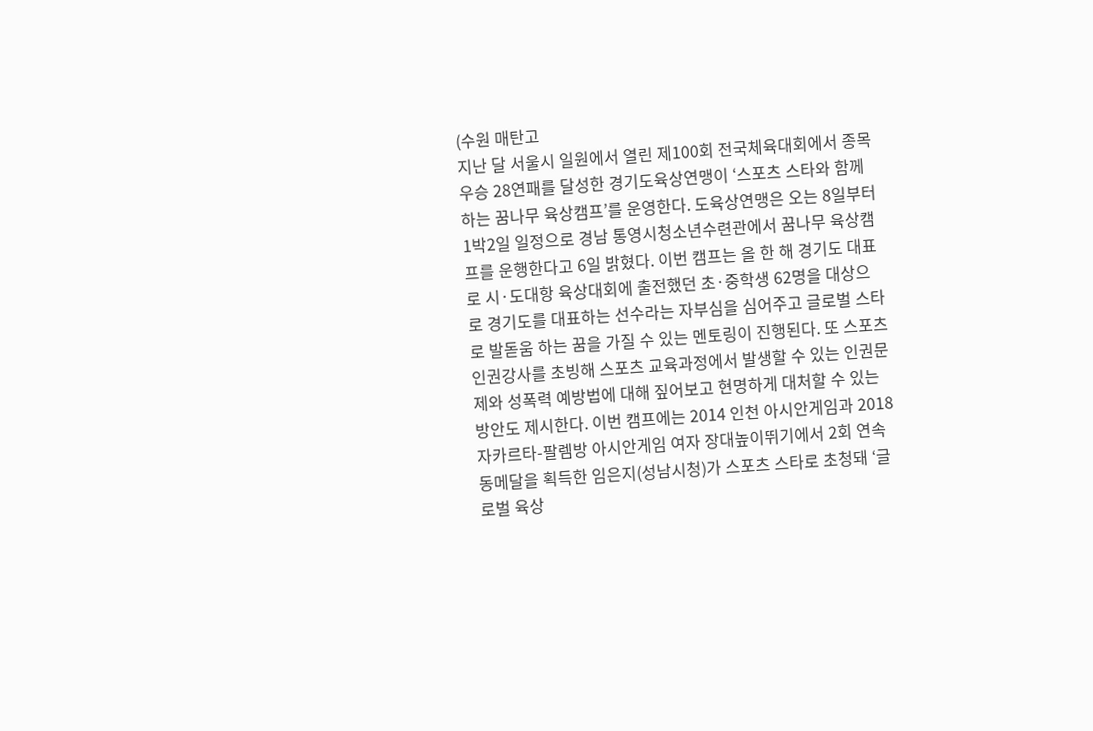(수원 매탄고
지난 달 서울시 일원에서 열린 제100회 전국체육대회에서 종목우승 28연패를 달성한 경기도육상연맹이 ‘스포츠 스타와 함께하는 꿈나무 육상캠프’를 운영한다. 도육상연맹은 오는 8일부터 1박2일 일정으로 경남 통영시청소년수련관에서 꿈나무 육상캠프를 운행한다고 6일 밝혔다. 이번 캠프는 올 한 해 경기도 대표로 시·도대항 육상대회에 출전했던 초·중학생 62명을 대상으로 경기도를 대표하는 선수라는 자부심을 심어주고 글로벌 스타로 발돋움 하는 꿈을 가질 수 있는 멘토링이 진행된다. 또 스포츠 인권강사를 초빙해 스포츠 교육과정에서 발생할 수 있는 인권문제와 성폭력 예방법에 대해 짚어보고 현명하게 대처할 수 있는 방안도 제시한다. 이번 캠프에는 2014 인천 아시안게임과 2018 자카르타-팔렘방 아시안게임 여자 장대높이뛰기에서 2회 연속 동메달을 획득한 임은지(성남시청)가 스포츠 스타로 초청돼 ‘글로벌 육상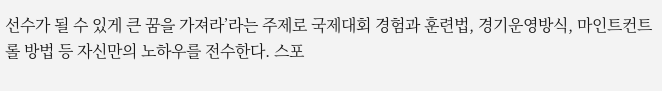선수가 될 수 있게 큰 꿈을 가져라’라는 주제로 국제대회 경험과 훈련법, 경기운영방식, 마인트컨트롤 방법 등 자신만의 노하우를 전수한다. 스포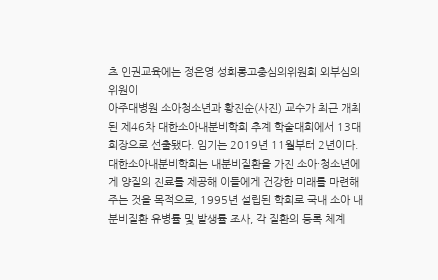츠 인권교육에는 정은영 성희롱고충심의위원회 외부심의위원이
아주대병원 소아청소년과 황진순(사진) 교수가 최근 개최된 제46차 대한소아내분비학회 추계 학술대회에서 13대 회장으로 선출됐다. 임기는 2019년 11월부터 2년이다. 대한소아내분비학회는 내분비질환을 가진 소아·청소년에게 양질의 진료를 제공해 이들에게 건강한 미래를 마련해 주는 것을 목적으로, 1995년 설립된 학회로 국내 소아 내분비질환 유병률 및 발생률 조사, 각 질환의 등록 체계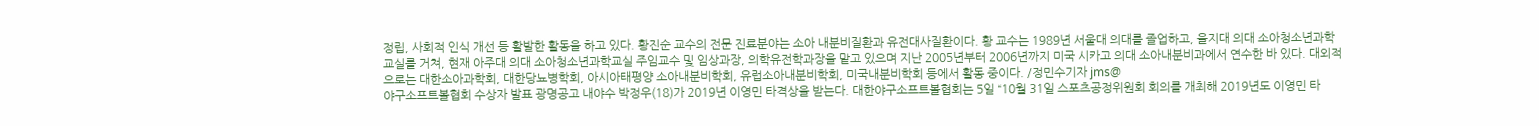정립, 사회적 인식 개선 등 활발한 활동을 하고 있다. 황진순 교수의 전문 진료분야는 소아 내분비질환과 유전대사질환이다. 황 교수는 1989년 서울대 의대를 졸업하고, 을지대 의대 소아청소년과학교실를 거쳐, 현재 아주대 의대 소아청소년과학교실 주임교수 및 임상과장, 의학유전학과장을 맡고 있으며 지난 2005년부터 2006년까지 미국 시카고 의대 소아내분비과에서 연수한 바 있다. 대외적으로는 대한소아과학회, 대한당뇨병학회, 아시아태평양 소아내분비학회, 유럽소아내분비학회, 미국내분비학회 등에서 활동 중이다. /정민수기자 jms@
야구소프트볼협회 수상자 발표 광명공고 내야수 박정우(18)가 2019년 이영민 타격상을 받는다. 대한야구소프트볼협회는 5일 “10월 31일 스포츠공정위원회 회의를 개최해 2019년도 이영민 타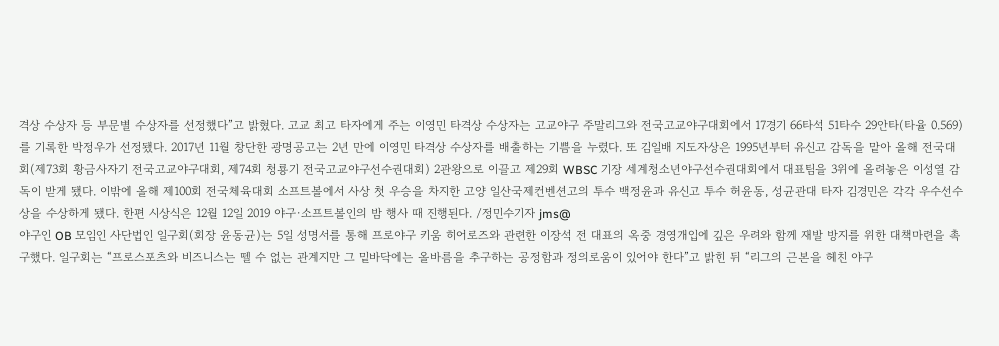격상 수상자 등 부문별 수상자를 선정했다”고 밝혔다. 고교 최고 타자에게 주는 이영민 타격상 수상자는 고교야구 주말리그와 전국고교야구대회에서 17경기 66타석 51타수 29안타(타율 0.569)를 기록한 박정우가 선정됐다. 2017년 11월 창단한 광명공고는 2년 만에 이영민 타격상 수상자를 배출하는 기쁨을 누렸다. 또 김일배 지도자상은 1995년부터 유신고 감독을 맡아 올해 전국대회(제73회 황금사자기 전국고교야구대회, 제74회 청룡기 전국고교야구선수권대회) 2관왕으로 이끌고 제29회 WBSC 기장 세계청소년야구선수권대회에서 대표팀을 3위에 올려놓은 이성열 감독이 받게 됐다. 이밖에 올해 제100회 전국체육대회 소프트볼에서 사상 첫 우승을 차지한 고양 일산국제컨벤션고의 투수 백정윤과 유신고 투수 허윤동, 성균관대 타자 김경민은 각각 우수선수상을 수상하게 됐다. 한편 시상식은 12월 12일 2019 야구·소프트볼인의 밤 행사 때 진행된다. /정민수기자 jms@
야구인 OB 모임인 사단법인 일구회(회장 윤동균)는 5일 성명서를 통해 프로야구 키움 히어로즈와 관련한 이장석 전 대표의 옥중 경영개입에 깊은 우려와 함께 재발 방지를 위한 대책마련을 촉구했다. 일구회는 “프로스포츠와 비즈니스는 뗄 수 없는 관계지만 그 밑바닥에는 올바름을 추구하는 공정함과 정의로움이 있어야 한다”고 밝힌 뒤 “리그의 근본을 헤친 야구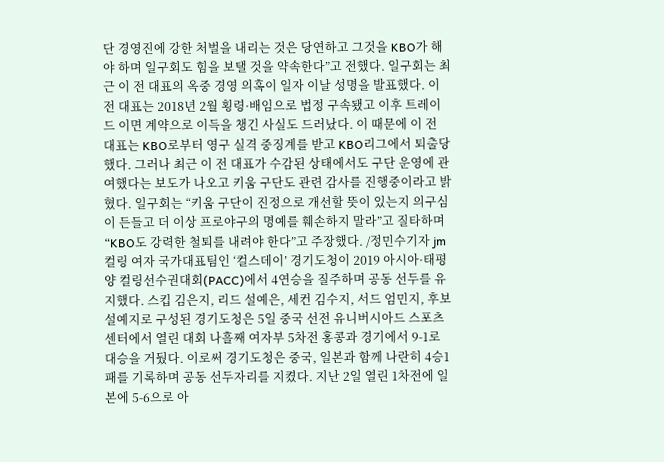단 경영진에 강한 처벌을 내리는 것은 당연하고 그것을 KBO가 해야 하며 일구회도 힘을 보탤 것을 약속한다”고 전했다. 일구회는 최근 이 전 대표의 옥중 경영 의혹이 일자 이날 성명을 발표했다. 이 전 대표는 2018년 2월 횡령·배임으로 법정 구속됐고 이후 트레이드 이면 계약으로 이득을 챙긴 사실도 드러났다. 이 때문에 이 전 대표는 KBO로부터 영구 실격 중징계를 받고 KBO리그에서 퇴출당했다. 그러나 최근 이 전 대표가 수감된 상태에서도 구단 운영에 관여했다는 보도가 나오고 키움 구단도 관련 감사를 진행중이라고 밝혔다. 일구회는 “키움 구단이 진정으로 개선할 뜻이 있는지 의구심이 든들고 더 이상 프로야구의 명예를 훼손하지 말라”고 질타하며 “KBO도 강력한 철퇴를 내려야 한다”고 주장했다. /정민수기자 jm
컬링 여자 국가대표팀인 ‘컬스데이’ 경기도청이 2019 아시아·태평양 컬링선수권대회(PACC)에서 4연승을 질주하며 공동 선두를 유지했다. 스킵 김은지, 리드 설예은, 세컨 김수지, 서드 엄민지, 후보 설예지로 구성된 경기도청은 5일 중국 선전 유니버시아드 스포츠센터에서 열린 대회 나흘째 여자부 5차전 홍콩과 경기에서 9-1로 대승을 거뒀다. 이로써 경기도청은 중국, 일본과 함께 나란히 4승1패를 기록하며 공동 선두자리를 지켰다. 지난 2일 열린 1차전에 일본에 5-6으로 아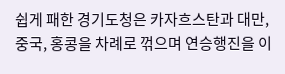쉽게 패한 경기도청은 카자흐스탄과 대만, 중국, 홍콩을 차례로 꺾으며 연승행진을 이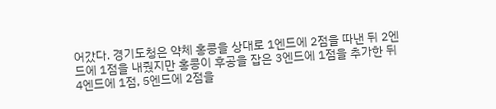어갔다. 경기도청은 약체 홍콩을 상대로 1엔드에 2점을 따낸 뒤 2엔드에 1점을 내줬지만 홍콩이 후공을 잡은 3엔드에 1점을 추가한 뒤 4엔드에 1점, 5엔드에 2점을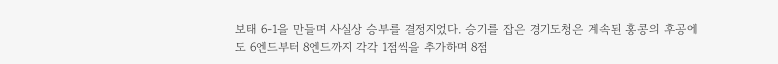보태 6-1을 만들며 사실상 승부를 결정지었다. 승기를 잡은 경기도청은 계속된 홍콩의 후공에도 6엔드부터 8엔드까지 각각 1점씩을 추가하며 8점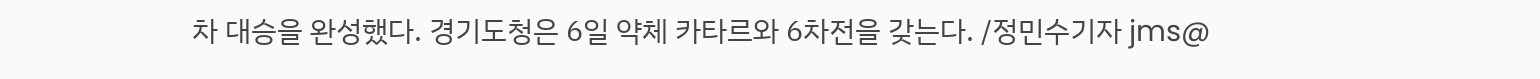차 대승을 완성했다. 경기도청은 6일 약체 카타르와 6차전을 갖는다. /정민수기자 jms@